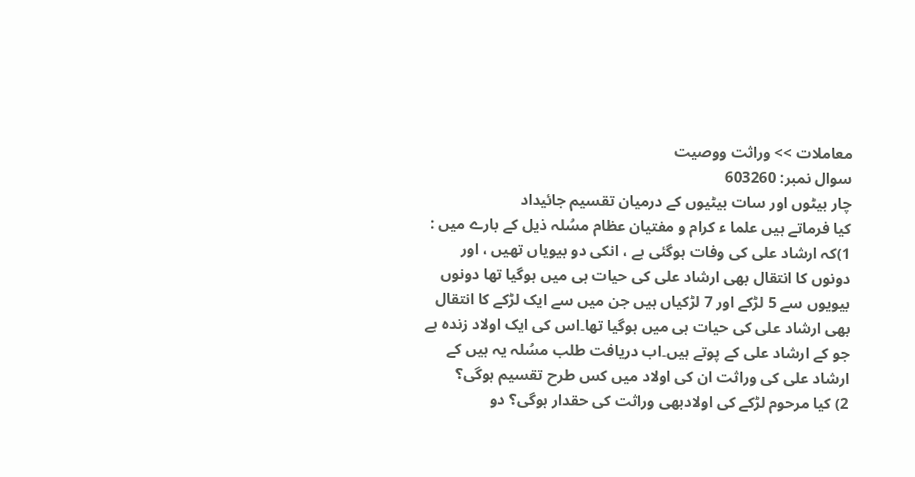معاملات >> وراثت ووصیت
سوال نمبر: 603260
چار بیٹوں اور سات بیٹیوں كے درمیان تقسیم جائیداد
کیا فرماتے ہیں علما ء کرام و مفتیان عظام مسُلہ ذیل کے بارے میں :
1)کہ ارشاد علی کی وفات ہوگئی ہے ، انکی دو بیویاں تھیں ، اور دونوں کا انتقال بھی ارشاد علی کی حیات ہی میں ہوگیا تھا دونوں بیویوں سے 5 لڑکے اور 7 لڑکیاں ہیں جن میں سے ایک لڑکے کا انتقال بھی ارشاد علی کی حیات ہی میں ہوگیا تھا۔اس کی ایک اولاد زندہ ہے جو کے ارشاد علی کے پوتے ہیں۔اب دریافت طلب مسُلہ یہ ہیں کے ارشاد علی کی وراثت ان کی اولاد میں کس طرح تقسیم ہوگی؟
2) کیا مرحوم لڑکے کی اولادبھی وراثت کی حقدار ہوگی؟ دو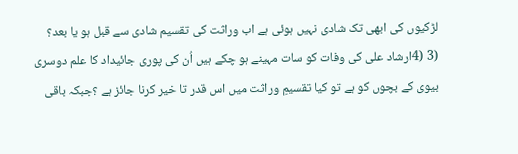لڑکیوں کی ابھی تک شادی نہیں ہوئی ہے اب وراثت کی تقسیم شادی سے قبل ہو یا بعد؟
(3 (4ارشاد علی کی وفات کو سات مہینے ہو چکے ہیں اُن کی پوری جائیداد کا علم دوسری بیوی کے بچوں کو ہے تو کیا تقسیمِ وراثت میں اس قدر تا خیر کرنا جائز ہے ؟جبکہ باقی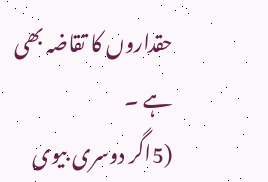حقداروں کا تقاضہ بھی ہے ۔
(5اگر دوسری بیوی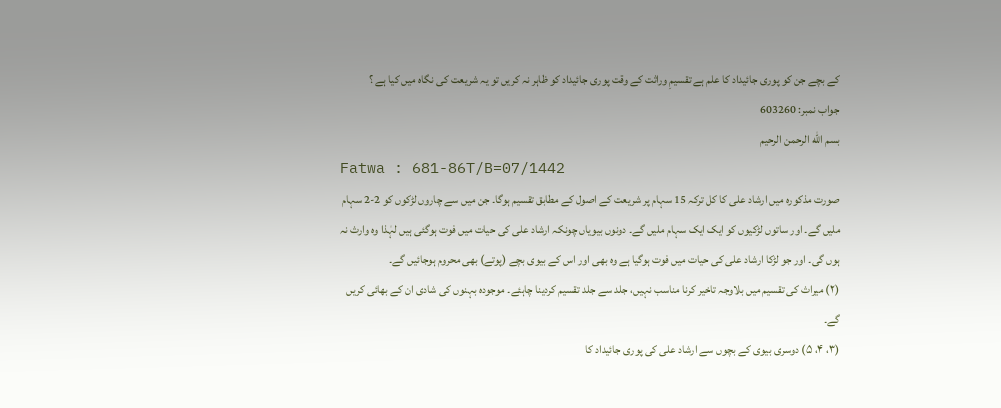کے بچے جن کو پوری جائیداد کا علم ہے تقسیمِ وراثت کے وقت پوری جائیداد کو ظاہر نہ کریں تو یہ شریعت کی نگاہ میں کیا ہے ؟
جواب نمبر: 603260
بسم الله الرحمن الرحيم
Fatwa : 681-86T/B=07/1442
صورت مذکورہ میں ارشاد علی کا کل ترکہ 15 سہام پر شریعت کے اصول کے مطابق تقسیم ہوگا۔ جن میں سے چاروں لڑکوں کو 2-2 سہام ملیں گے۔ اور ساتوں لڑکیوں کو ایک ایک سہام ملیں گے۔ دونوں بیویاں چونکہ ارشاد علی کی حیات میں فوت ہوگئی ہیں لہٰذا وہ وارث نہ ہوں گی۔ اور جو لڑکا ارشاد علی کی حیات میں فوت ہوگیا ہے وہ بھی اور اس کے بیوی بچے (پوتے) بھی محروم ہوجائیں گے۔
(۲) میراث کی تقسیم میں بلاوجہ تاخیر کرنا مناسب نہیں، جلد سے جلد تقسیم کردینا چاہئے۔ موجودہ بہنوں کی شادی ان کے بھائی کریں گے۔
(۳، ۴، ۵) دوسری بیوی کے بچوں سے ارشاد علی کی پوری جائیداد کا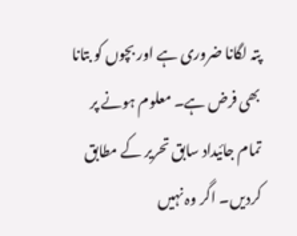پتہ لگانا ضروری ہے اور بچوں کو بتانا بھی فرض ہے۔ معلوم ہونے پر تمام جائیداد سابق تحریر کے مطابق کردیں۔ اگر وہ نہیں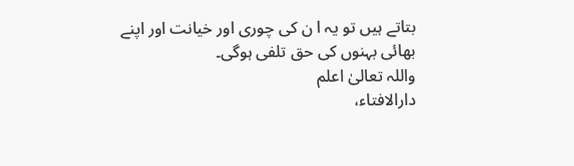بتاتے ہیں تو یہ ا ن کی چوری اور خیانت اور اپنے بھائی بہنوں کی حق تلفی ہوگی۔
واللہ تعالیٰ اعلم
دارالافتاء،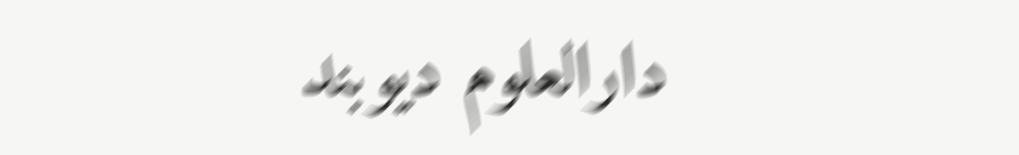دارالعلوم دیوبند